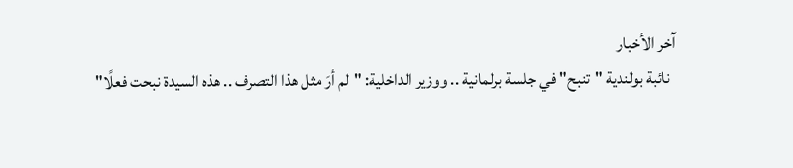آخر الأخبار
  نائبة بولندية "تنبح" في جلسة برلمانية .. ووزير الداخلية: "لم أرَ مثل هذا التصرف .. هذه السيدة نبحت فعلًا"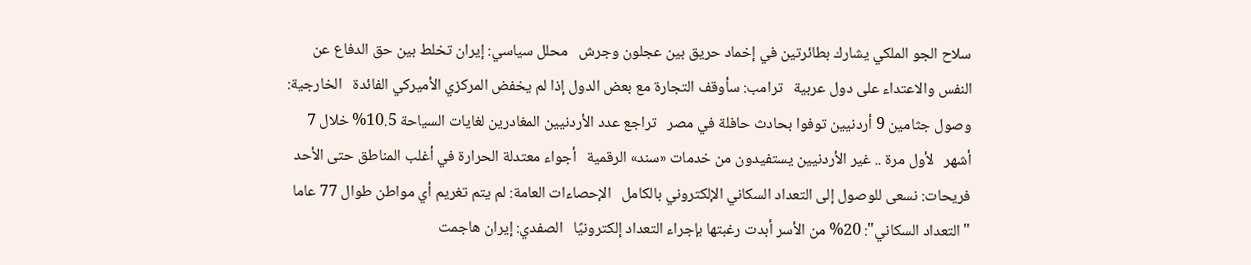سلاح الجو الملكي يشارك بطائرتين في إخماد حريق بين عجلون وجرش   محلل سياسي: إيران تخلط بين حق الدفاع عن النفس والاعتداء على دول عربية   ترامب: سأوقف التجارة مع بعض الدول إذا لم يخفض المركزي الأميركي الفائدة   الخارجية: وصول جثامين 9 أردنيين توفوا بحادث حافلة في مصر   تراجع عدد الأردنيين المغادرين لغايات السياحة 10.5% خلال 7 أشهر   لأول مرة .. غير الأردنيين يستفيدون من خدمات «سند» الرقمية   أجواء معتدلة الحرارة في أغلب المناطق حتى الأحد   فريحات: نسعى للوصول إلى التعداد السكاني الإلكتروني بالكامل   الإحصاءات العامة: لم يتم تغريم أي مواطن طوال 77 عاما   "التعداد السكاني": 20% من الأسر أبدت رغبتها بإجراء التعداد إلكترونيًا   الصفدي: إيران هاجمت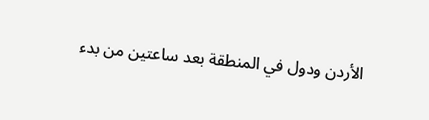الأردن ودول في المنطقة بعد ساعتين من بدء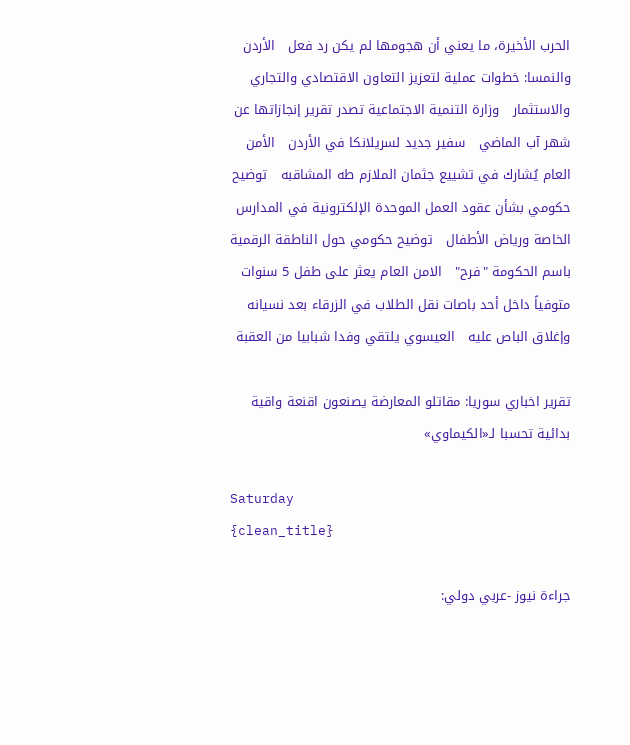الحرب الأخيرة، ما يعني أن هجومها لم يكن رد فعل   الأردن والنمسا: خطوات عملية لتعزيز التعاون الاقتصادي والتجاري والاستثمار   وزارة التنمية الاجتماعية تصدر تقرير إنجازاتها عن شهر آب الماضي   سفير جديد لسريلانكا في الأردن   الأمن العام يُشارك في تشييع جثمان الملازم طه المشاقبه   توضيح حكومي بشأن عقود العمل الموحدة الإلكترونية في المدارس الخاصة ورياض الأطفال   توضيح حكومي حول الناطقة الرقمية باسم الحكومة "فرح"   الامن العام يعثر على طفل 5 سنوات متوفياً داخل أحد باصات نقل الطلاب في الزرقاء بعد نسيانه وإغلاق الباص عليه   العيسوي يلتقي وفدا شبابيا من العقبة

تقرير اخباري سوريا: مقاتلو المعارضة يصنعون اقنعة واقية بدائية تحسبا لـ«الكيماوي»

Saturday
{clean_title}

جراءة نيوز -عربي دولي: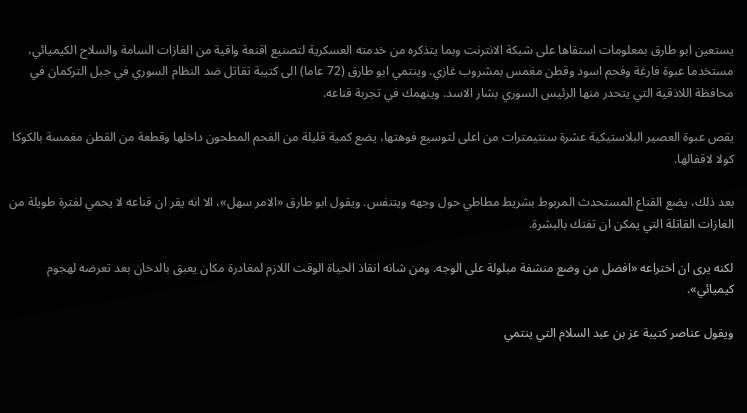يستعين ابو طارق بمعلومات استقاها على شبكة الانترنت وبما يتذكره من خدمته العسكرية لتصنيع اقنعة واقية من الغازات السامة والسلاح الكيميائي، مستخدما عبوة فارغة وفحم اسود وقطن مغمس بمشروب غازي. وينتمي ابو طارق (72 عاما) الى كتيبة تقاتل ضد النظام السوري في جبل التركمان في محافظة اللاذقية التي يتحدر منها الرئيس السوري بشار الاسد. وينهمك في تجربة قناعه.

يقص عبوة العصير البلاستيكية عشرة سنتيمترات من اعلى لتوسيع فوهتها، يضع كمية قليلة من الفحم المطحون داخلها وقطعة من القطن مغمسة بالكوكا كولا لاقفالها.

بعد ذلك، يضع القناع المستحدث المربوط بشريط مطاطي حول وجهه ويتنفس. ويقول ابو طارق «الامر سهل»، الا انه يقر ان قناعه لا يحمي لفترة طويلة من الغازات القاتلة التي يمكن ان تفتك بالبشرة.

لكنه يرى ان اختراعه «افضل من وضع منشفة مبلولة على الوجه. ومن شانه انقاذ الحياة الوقت اللازم لمغادرة مكان يعبق بالدخان بعد تعرضه لهجوم كيميائي».

ويقول عناصر كتيبة عز بن عبد السلام التي ينتمي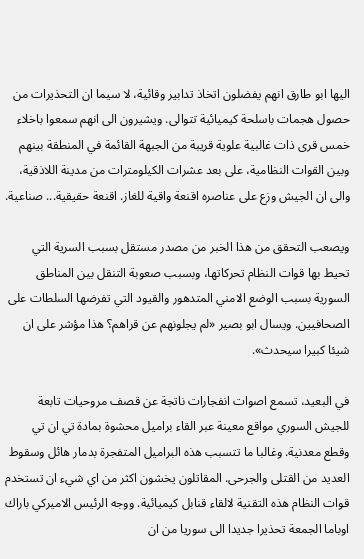اليها ابو طارق انهم يفضلون اتخاذ تدابير وقائية، لا سيما ان التحذيرات من حصول هجمات باسلحة كيميائية تتوالى. ويشيرون الى انهم سمعوا باخلاء خمس قرى ذات غالبية علوية قريبة من الجبهة القائمة في المنطقة بينهم وبين القوات النظامية، على بعد عشرات الكيلومترات من مدينة اللاذقية، والى ان الجيش وزع على عناصره اقنعة واقية للغاز. اقنعة حقيقية... صناعية.

ويصعب التحقق من هذا الخبر من مصدر مستقل بسبب السرية التي تحيط بها قوات النظام تحركاتها، وبسبب صعوبة التنقل بين المناطق السورية بسبب الوضع الامني المتدهور والقيود التي تفرضها السلطات على الصحافيين. ويسال ابو بصير «لم يجلونهم عن قراهم؟ هذا مؤشر على ان شيئا كبيرا سيحدث».

في البعيد، تسمع اصوات انفجارات ناتجة عن قصف مروحيات تابعة للجيش السوري مواقع معينة عبر القاء براميل محشوة بمادة تي ان تي وقطع معدنية. وغالبا ما تتسبب هذه البراميل المتفجرة بدمار هائل وسقوط العديد من القتلى والجرحى. المقاتلون يخشون اكثر من اي شيء ان تستخدم قوات النظام هذه التقنية لالقاء قنابل كيميائية. ووجه الرئيس الاميركي باراك اوباما الجمعة تحذيرا جديدا الى سوريا من ان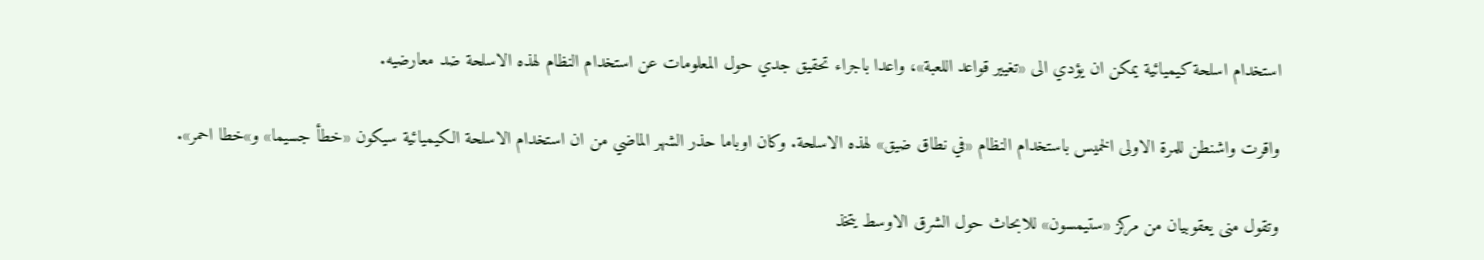استخدام اسلحة كيميائية يمكن ان يؤدي الى «تغيير قواعد اللعبة»، واعدا باجراء تحقيق جدي حول المعلومات عن استخدام النظام لهذه الاسلحة ضد معارضيه.

واقرت واشنطن للمرة الاولى الخميس باستخدام النظام «في نطاق ضيق» لهذه الاسلحة. وكان اوباما حذر الشهر الماضي من ان استخدام الاسلحة الكيميائية سيكون «خطأ جسيما» و»خطا احمر».

وتقول منى يعقوبيان من مركز «ستيمسون» للابحاث حول الشرق الاوسط يتخذ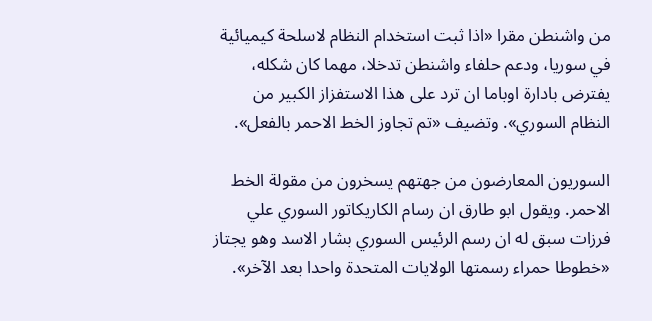من واشنطن مقرا «اذا ثبت استخدام النظام لاسلحة كيميائية في سوريا، ودعم حلفاء واشنطن تدخلا، مهما كان شكله، يفترض بادارة اوباما ان ترد على هذا الاستفزاز الكبير من النظام السوري». وتضيف «تم تجاوز الخط الاحمر بالفعل».

السوريون المعارضون من جهتهم يسخرون من مقولة الخط الاحمر. ويقول ابو طارق ان رسام الكاريكاتور السوري علي فرزات سبق له ان رسم الرئيس السوري بشار الاسد وهو يجتاز «خطوطا حمراء رسمتها الولايات المتحدة واحدا بعد الآخر».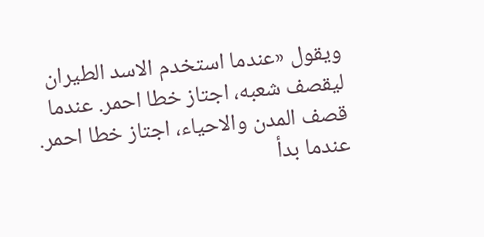ويقول «عندما استخدم الاسد الطيران ليقصف شعبه، اجتاز خطا احمر. عندما قصف المدن والاحياء، اجتاز خطا احمر. عندما بدأ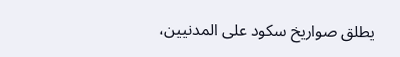يطلق صواريخ سكود على المدنيين،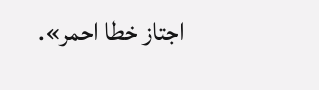اجتاز خطا احمر».